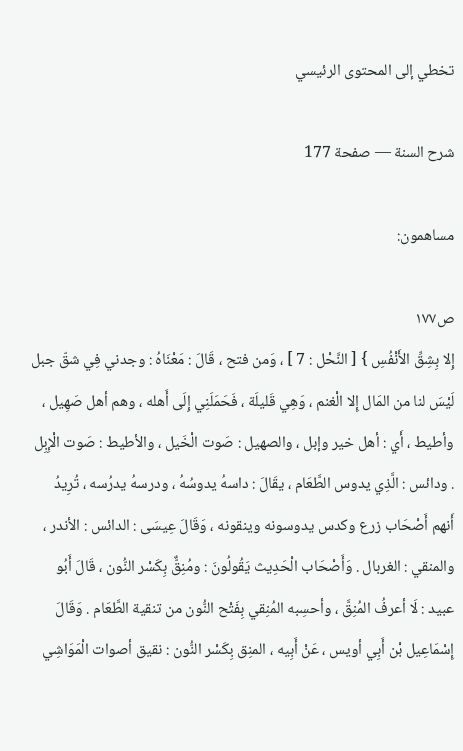تخطي إلى المحتوى الرئيسي

شرح السنة — صفحة 177

مساهمون:

ص١٧٧
إِلا بِشِقِّ الأَنْفُسِ } [ النَّحْل : 7 ] ، وَمن فتح ، قَالَ : مَعْنَاهُ : وجدني فِي شقّ جبل لَيْسَ لنا من المَال إِلا الْغنم ، وَهِي قَليلَة ، فَحَمَلَنِي إِلَى أَهله ، وهم أهل صَهِيل ، وأطيط ، أَي : أهل خير وإبل ، والصهيل : صَوت الْخَيل ، والأطيط : صَوت الْإِبِل . ودائس : الَّذِي يدوس الطَّعَام ، يقَالَ : داسهُ يدوسُهُ ، ودرسهُ يدرُسه ، تُرِيدُ أَنهم أَصْحَاب زرع وكدس يدوسونه وينقونه ، وَقَالَ عِيسَى : الدائس : الأندر ، والمنقي : الغربال . وَأَصْحَاب الْحَدِيث يَقُولُونَ : ومُنِقٌّ بِكَسْر النُّون ، قَالَ أَبُو عبيد : لَا أعرفُ المُنِقَّ ، وأحسِبه المُنِقي بِفَتْح النُّون من تنقية الطَّعَام . وَقَالَ إِسْمَاعِيل بْن أَبِي أويس ، عَنْ أَبِيه ، المنِق بِكَسْر النُّون : نقيق أصوات الْمَوَاشِي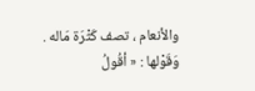والأنعام ، تصف كَثْرَة مَاله . وَقَوْلها : « أقُولُ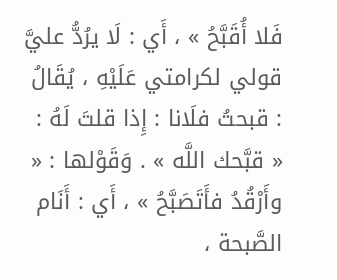فَلا أُقَبَّحُ » ، أَي : لَا يرُدُّ عليَّ قولي لكرامتي عَلَيْهِ ، يُقَالُ : قبحتُ فلَانا : إِذا قلتَ لَهُ : « قبَّحك اللَّه » . وَقَوْلها : « وأَرْقُدُ فأَتَصَبَّحُ » ، أَي : أَنَام الصَّبحة ،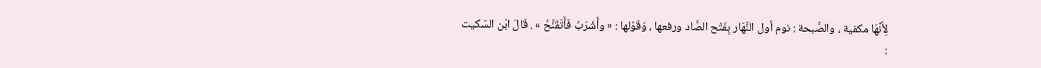لِأَنَّهَا مكفية ، والصَّبحة : نوم أول النَّهَار بِفَتْح الصَّاد ورفعها ، وَقَوْلها : « وأَشْرَبُ فَأَتَقَنَّحُ » . قَالَ ابْن السّكيت :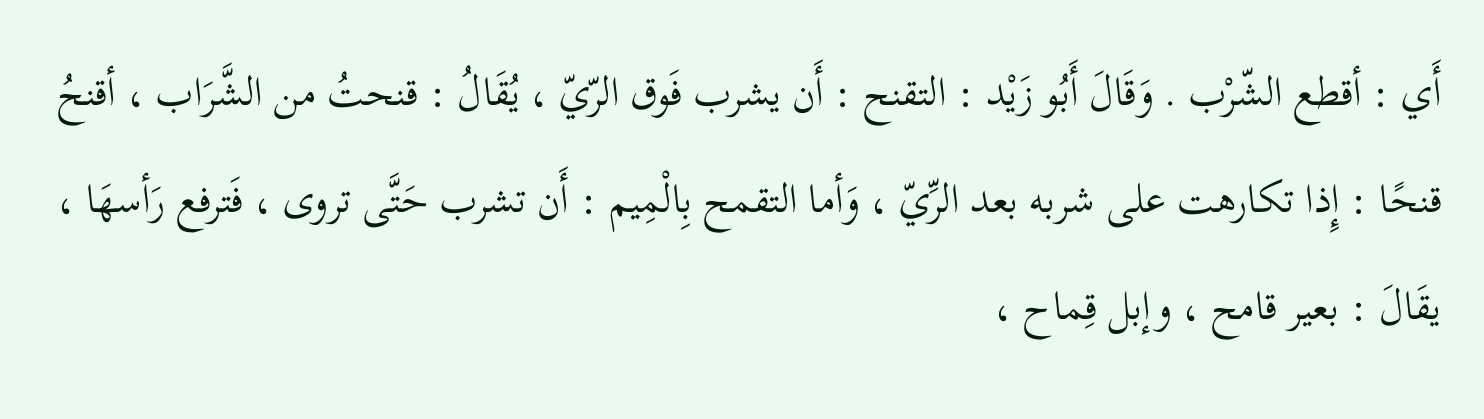أَي : أقطع الشّرْب . وَقَالَ أَبُو زَيْد : التقنح : أَن يشرب فَوق الرّيّ ، يُقَالُ : قنحتُ من الشَّرَاب ، أقنحُ قنحًا : إِذا تكارهت على شربه بعد الرِّيّ ، وَأما التقمح بِالْمِيم : أَن تشرب حَتَّى تروى ، فَترفع رَأسهَا ، يقَالَ : بعير قامح ، وإبل قِماح ،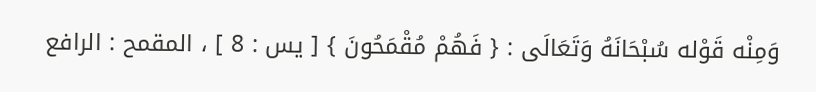وَمِنْه قَوْله سُبْحَانَهُ وَتَعَالَى : { فَهُمْ مُقْمَحُونَ } [ يس : 8 ] ، المقمح : الرافع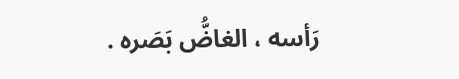رَأسه ، الغاضُّ بَصَره .